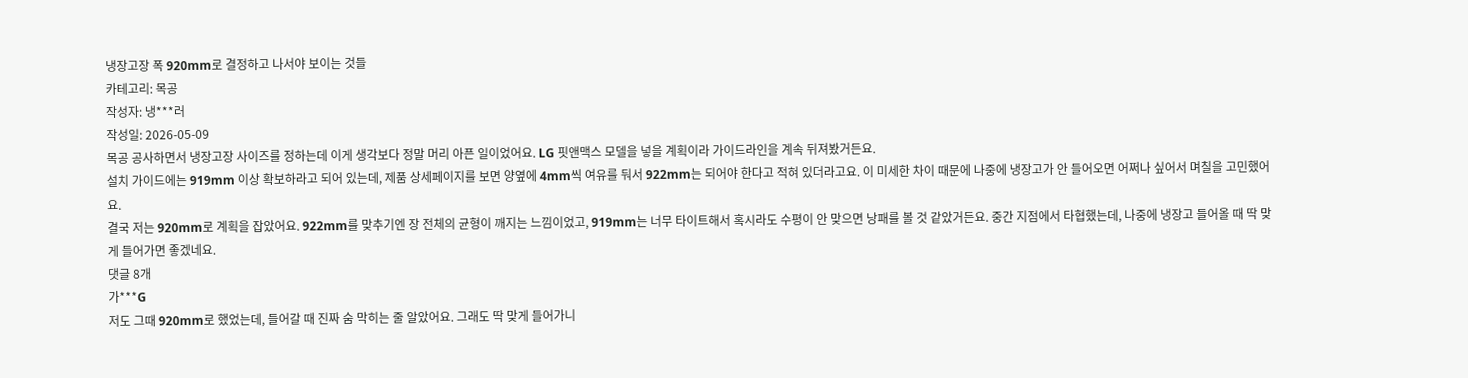냉장고장 폭 920mm로 결정하고 나서야 보이는 것들
카테고리: 목공
작성자: 냉***러
작성일: 2026-05-09
목공 공사하면서 냉장고장 사이즈를 정하는데 이게 생각보다 정말 머리 아픈 일이었어요. LG 핏앤맥스 모델을 넣을 계획이라 가이드라인을 계속 뒤져봤거든요.
설치 가이드에는 919mm 이상 확보하라고 되어 있는데, 제품 상세페이지를 보면 양옆에 4mm씩 여유를 둬서 922mm는 되어야 한다고 적혀 있더라고요. 이 미세한 차이 때문에 나중에 냉장고가 안 들어오면 어쩌나 싶어서 며칠을 고민했어요.
결국 저는 920mm로 계획을 잡았어요. 922mm를 맞추기엔 장 전체의 균형이 깨지는 느낌이었고, 919mm는 너무 타이트해서 혹시라도 수평이 안 맞으면 낭패를 볼 것 같았거든요. 중간 지점에서 타협했는데, 나중에 냉장고 들어올 때 딱 맞게 들어가면 좋겠네요.
댓글 8개
가***G
저도 그때 920mm로 했었는데, 들어갈 때 진짜 숨 막히는 줄 알았어요. 그래도 딱 맞게 들어가니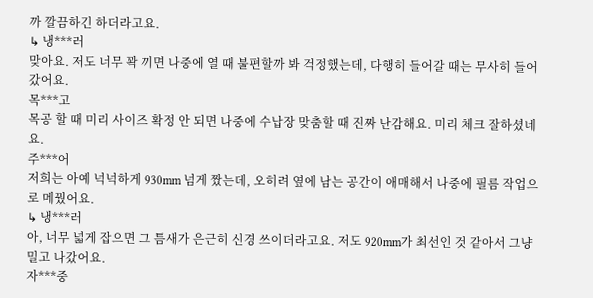까 깔끔하긴 하더라고요.
↳ 냉***러
맞아요. 저도 너무 꽉 끼면 나중에 열 때 불편할까 봐 걱정했는데, 다행히 들어갈 때는 무사히 들어갔어요.
목***고
목공 할 때 미리 사이즈 확정 안 되면 나중에 수납장 맞춤할 때 진짜 난감해요. 미리 체크 잘하셨네요.
주***어
저희는 아예 넉넉하게 930mm 넘게 짰는데, 오히려 옆에 남는 공간이 애매해서 나중에 필름 작업으로 메꿨어요.
↳ 냉***러
아, 너무 넓게 잡으면 그 틈새가 은근히 신경 쓰이더라고요. 저도 920mm가 최선인 것 같아서 그냥 밀고 나갔어요.
자***중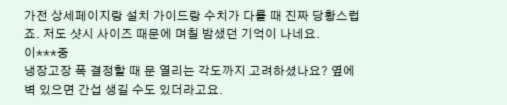가전 상세페이지랑 설치 가이드랑 수치가 다를 때 진짜 당황스럽죠. 저도 샷시 사이즈 때문에 며칠 밤샜던 기억이 나네요.
이***중
냉장고장 폭 결정할 때 문 열리는 각도까지 고려하셨나요? 옆에 벽 있으면 간섭 생길 수도 있더라고요.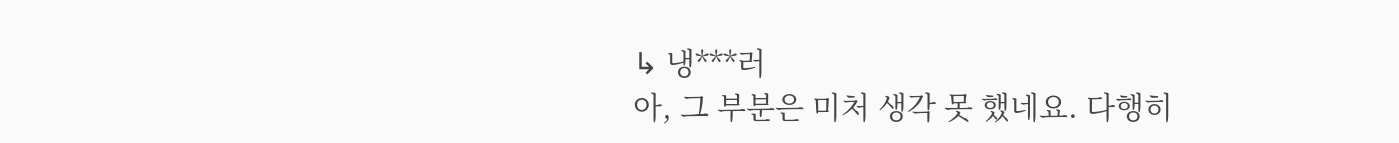↳ 냉***러
아, 그 부분은 미처 생각 못 했네요. 다행히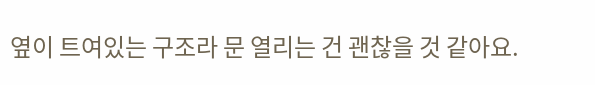옆이 트여있는 구조라 문 열리는 건 괜찮을 것 같아요.